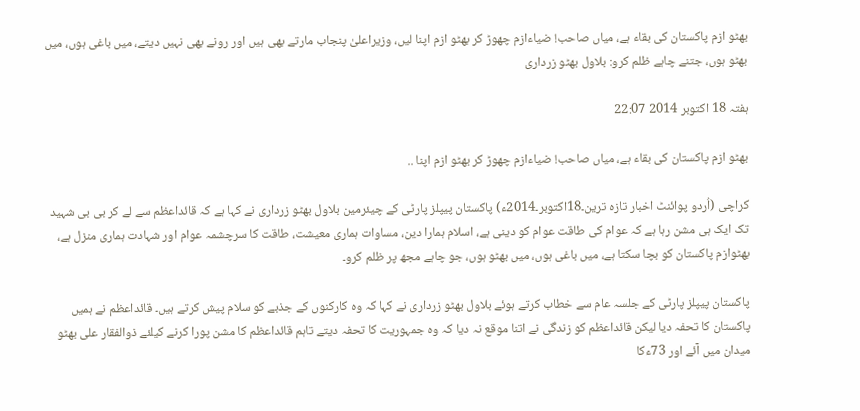بھٹو ازم پاکستان کی بقاء ہے، میاں صاحب! ضیاءازم چھوڑ کر بھٹو ازم اپنا لیں، وزیراعلیٰ پنجاب مارتے بھی ہیں اور رونے بھی نہیں دیتے، میں باغی ہوں، میں بھٹو ہوں، جتنے چاہے ظلم کرو: بلاول بھٹو زرداری

ہفتہ 18 اکتوبر 2014 22:07

بھٹو ازم پاکستان کی بقاء ہے، میاں صاحب! ضیاءازم چھوڑ کر بھٹو ازم اپنا ..

کراچی (اُردو پوائنٹ اخبار تازہ ترین۔18اکتوبر۔2014ء) پاکستان پیپلز پارٹی کے چیئرمین بلاول بھٹو زرداری نے کہا ہے کہ قائداعظم سے لے کر بی بی شہید تک ایک ہی مشن رہا ہے کہ عوام کی طاقت عوام کو دینی ہے، اسلام ہمارا دین، مساوات ہماری معیشت، طاقت کا سرچشمہ عوام اور شہادت ہماری منزل ہے، بھٹوازم پاکستان کو بچا سکتا ہے، میں باغی ہوں، میں بھٹو ہوں، جو چاہے مجھ پر ظلم کرو۔

پاکستان پیپلز پارٹی کے جلسہ عام سے خطاب کرتے ہوئے بلاول بھٹو زرداری نے کہا کہ وہ کارکنوں کے جذبے کو سلام پیش کرتے ہیں۔ قائداعظم نے ہمیں پاکستان کا تحفہ دیا لیکن قائداعظم کو زندگی نے اتنا موقع نہ دیا کہ وہ جمہوریت کا تحفہ دیتے تاہم قائداعظم کا مشن پورا کرنے کیلئے ذوالفقار علی بھٹو میدان میں آئے اور 73ءکا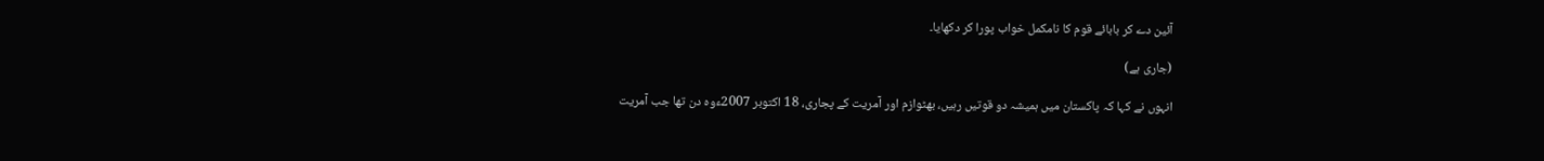آئین دے کر بابائے قوم کا نامکمل خواب پورا کر دکھایا۔

(جاری ہے)

انہوں نے کہا کہ پاکستان میں ہمیشہ دو قوتیں رہیں، بھٹوازم اور آمریت کے پجاری، 18 اکتوبر 2007ءوہ دن تھا جب آمریت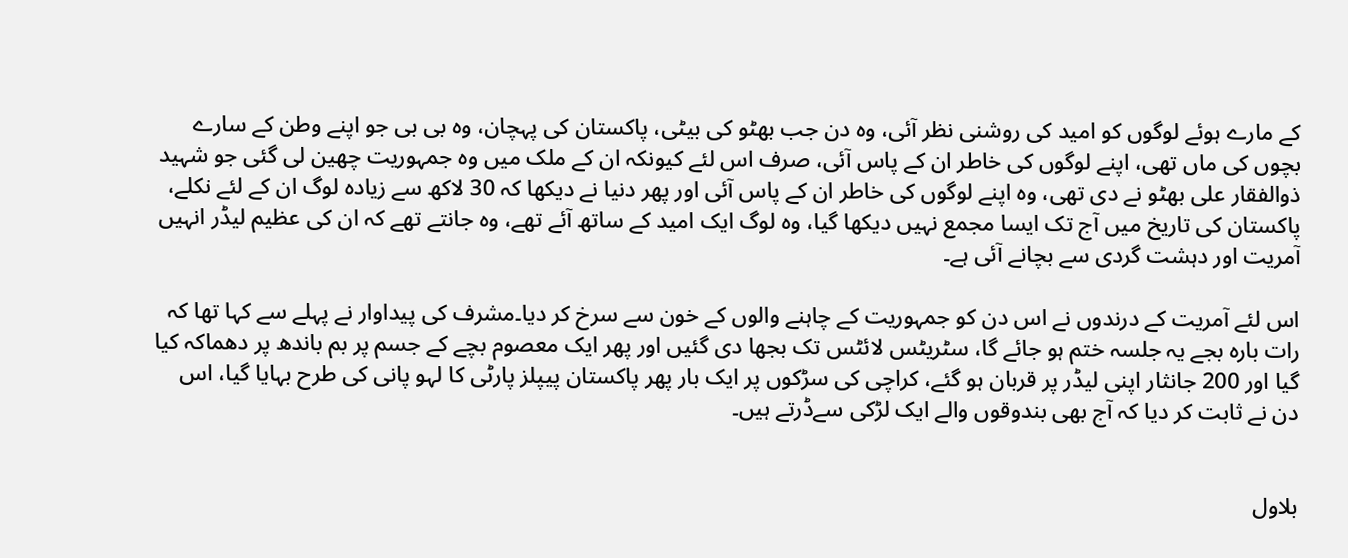کے مارے ہوئے لوگوں کو امید کی روشنی نظر آئی، وہ دن جب بھٹو کی بیٹی، پاکستان کی پہچان، وہ بی بی جو اپنے وطن کے سارے بچوں کی ماں تھی، اپنے لوگوں کی خاطر ان کے پاس آئی، صرف اس لئے کیونکہ ان کے ملک میں وہ جمہوریت چھین لی گئی جو شہید ذوالفقار علی بھٹو نے دی تھی، وہ اپنے لوگوں کی خاطر ان کے پاس آئی اور پھر دنیا نے دیکھا کہ 30 لاکھ سے زیادہ لوگ ان کے لئے نکلے، پاکستان کی تاریخ میں آج تک ایسا مجمع نہیں دیکھا گیا، وہ لوگ ایک امید کے ساتھ آئے تھے، وہ جانتے تھے کہ ان کی عظیم لیڈر انہیں آمریت اور دہشت گردی سے بچانے آئی ہے۔

اس لئے آمریت کے درندوں نے اس دن کو جمہوریت کے چاہنے والوں کے خون سے سرخ کر دیا۔مشرف کی پیداوار نے پہلے سے کہا تھا کہ رات بارہ بجے یہ جلسہ ختم ہو جائے گا، سٹریٹس لائٹس تک بجھا دی گئیں اور پھر ایک معصوم بچے کے جسم پر بم باندھ پر دھماکہ کیا گیا اور 200 جانثار اپنی لیڈر پر قربان ہو گئے، کراچی کی سڑکوں پر ایک بار پھر پاکستان پیپلز پارٹی کا لہو پانی کی طرح بہایا گیا، اس دن نے ثابت کر دیا کہ آج بھی بندوقوں والے ایک لڑکی سےڈرتے ہیں۔


بلاول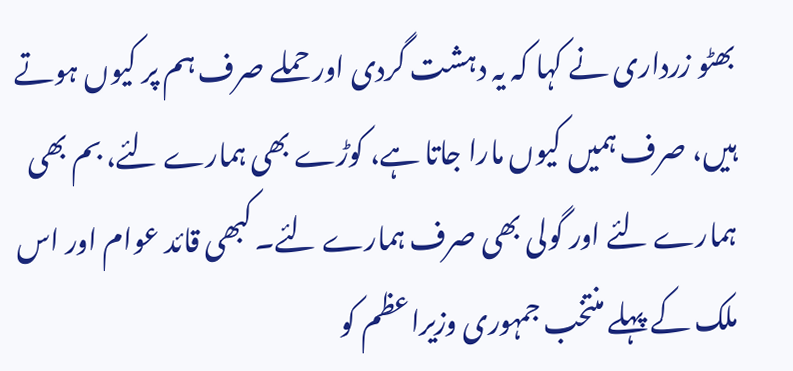بھٹو زرداری نے کہا کہ یہ دہشت گردی اور حملے صرف ہم پر کیوں ہوتے ہیں، صرف ہمیں کیوں مارا جاتا ہے، کوڑے بھی ہمارے لئے، بم بھی ہمارے لئے اور گولی بھی صرف ہمارے لئے۔ کبھی قائد عوام اور اس ملک کے پہلے منتخب جمہوری وزیراعظم کو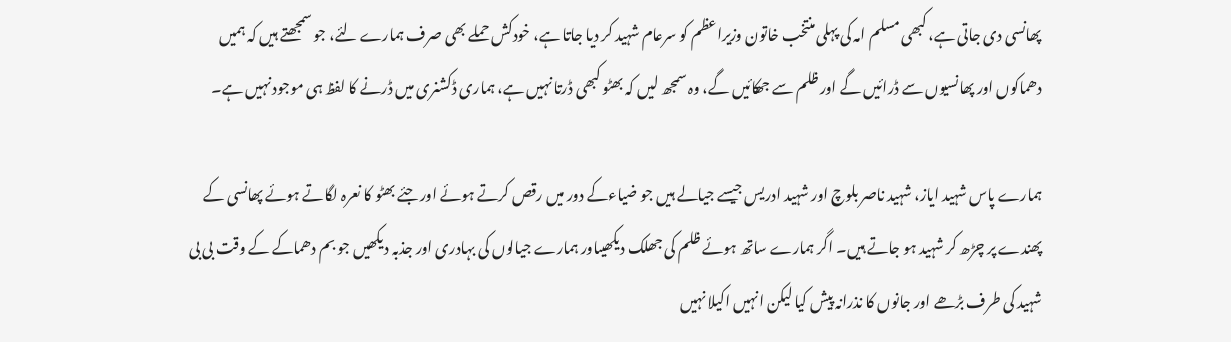پھانسی دی جاتی ہے، کبھی مسلم امہ کی پہلی منتخب خاتون وزیراعظم کو سرعام شہید کر دیا جاتا ہے، خودکش حملے بھی صرف ہمارے لئے، جو سمجھتے ہیں کہ ہمیں دھماکوں اور پھانسیوں سے ڈرائیں گے اور ظلم سے جھکائیں گے، وہ سمجھ لیں کہ بھٹو کبھی ڈرتا نہیں ہے، ہماری ڈکشنری میں ڈرنے کا لفظ ہی موجود نہیں ہے۔

ہمارے پاس شہید ایاز، شہید ناصر بلوچ اور شہید ادریس جیسے جیالے ہیں جو ضیاءکے دور میں رقص کرتے ہوئے اور جئے بھٹو کا نعرہ لگاتے ہوئے پھانسی کے پھندے پر چڑھ کر شہید ہو جاتے ہیں۔ اگر ہمارے ساتھ ہوئے ظلم کی جھلک دیکھیںاور ہمارے جیالوں کی بہادری اور جذبہ دیکھیں جو بم دھماکے کے وقت بی بی شہید کی طرف بڑھے اور جانوں کا نذرانہ پیش کیا لیکن انہیں اکیلا نہیں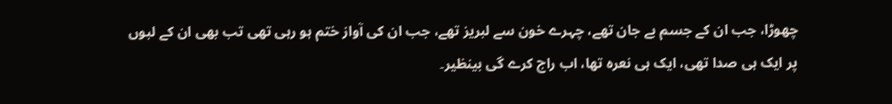چھوڑا، جب ان کے جسم بے جان تھے، چہرے خون سے لبریز تھے، جب ان کی آواز ختم ہو رہی تھی تب بھی ان کے لبوں پر ایک ہی صدا تھی، ایک ہی نعرہ تھا، اب راج کرے گی بینظیر۔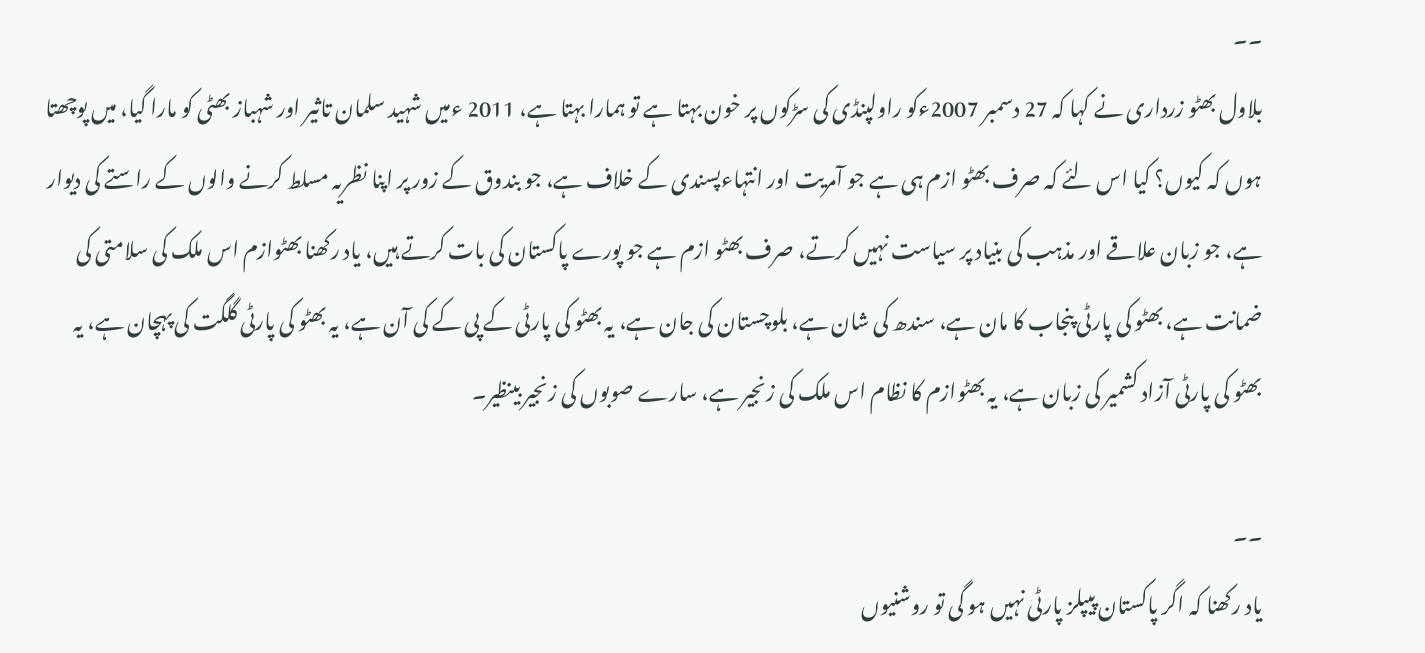۔۔
بلاول بھٹو زرداری نے کہا کہ 27 دسمبر 2007ءکو راولپنڈی کی سڑکوں پر خون بہتا ہے تو ہمارا بہتا ہے، 2011 ءمیں شہید سلمان تاثیر اور شہباز بھٹی کو مارا گیا، میں پوچھتا ہوں کہ کیوں؟ کیا اس لئے کہ صرف بھٹو ازم ہی ہے جو آمریت اور انتہاءپسندی کے خلاف ہے، جو بندوق کے زور پر اپنا نظریہ مسلط کرنے والوں کے راستے کی دیوار ہے، جو زبان علاقے اور مذہب کی بنیاد پر سیاست نہیں کرتے، صرف بھٹو ازم ہے جو پورے پاکستان کی بات کرتے ہیں، یاد رکھنا بھٹوازم اس ملک کی سلامتی کی ضمانت ہے، بھٹو کی پارٹی پنجاب کا مان ہے، سندھ کی شان ہے، بلوچستان کی جان ہے، یہ بھٹو کی پارٹی کے پی کے کی آن ہے، یہ بھٹو کی پارٹی گلگت کی پہچان ہے، یہ بھٹو کی پارٹی آزاد کشمیر کی زبان ہے، یہ بھٹوازم کا نظام اس ملک کی زنجیر ہے، سارے صوبوں کی زنجیر بینظیر۔

۔۔
یاد رکھنا کہ اگر پاکستان پیپلز پارٹی نہیں ہو گی تو روشنیوں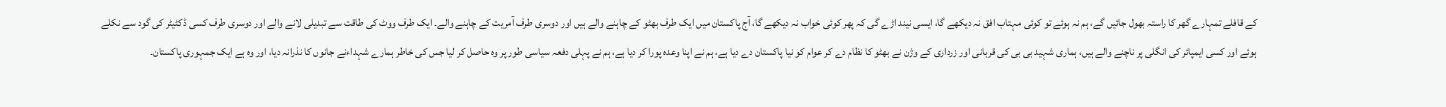کے قافلے تمہارے گھر کا راستہ بھول جائیں گے، ہم نہ ہوئے تو کوئی مہتاب افق نہ دیکھے گا، ایسی نیند اڑے گی کہ پھر کوئی خواب نہ دیکھے گا، آج پاکستان میں ایک طرف بھٹو کے چاہنے والے ہیں اور دوسری طرف آمریت کے چاہنے والے۔ ایک طرف ووٹ کی طاقت سے تبدیلی لانے والے اور دوسری طرف کسی ڈکٹیٹر کی گود سے نکلے ہوئے اور کسی ایمپائر کی انگلی پر ناچنے والے ہیں، ہماری شہید بی بی کی قربانی اور زرداری کے وژن نے بھٹو کا نظام دے کر عوام کو نیا پاکستان دے دیا ہے، ہم نے اپنا وعدہ پورا کر دیا ہے، ہم نے پہلی دفعہ سیاسی طور پر وہ حاصل کر لیا جس کی خاطر ہمارے شہداءنے جانوں کا نذرانہ دیا، اور وہ ہے ایک جمہوری پاکستان۔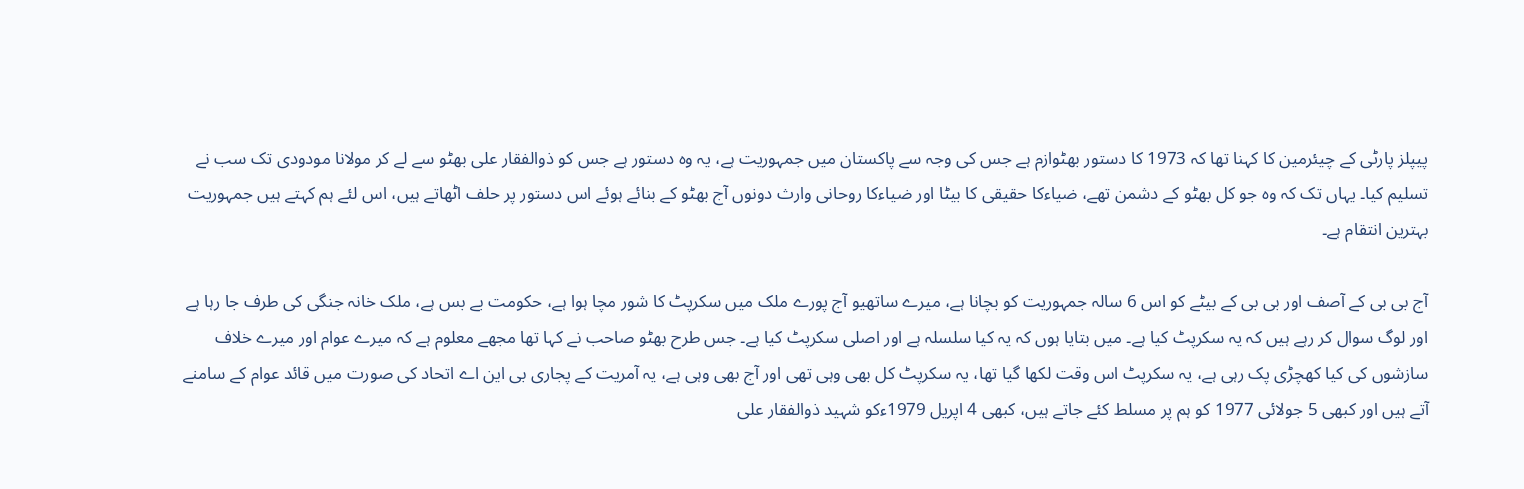پیپلز پارٹی کے چیئرمین کا کہنا تھا کہ 1973 کا دستور بھٹوازم ہے جس کی وجہ سے پاکستان میں جمہوریت ہے، یہ وہ دستور ہے جس کو ذوالفقار علی بھٹو سے لے کر مولانا مودودی تک سب نے تسلیم کیا۔ یہاں تک کہ وہ جو کل بھٹو کے دشمن تھے، ضیاءکا حقیقی کا بیٹا اور ضیاءکا روحانی وارث دونوں آج بھٹو کے بنائے ہوئے اس دستور پر حلف اٹھاتے ہیں، اس لئے ہم کہتے ہیں جمہوریت بہترین انتقام ہے۔

آج بی بی کے آصف اور بی بی کے بیٹے کو اس 6 سالہ جمہوریت کو بچانا ہے، میرے ساتھیو آج پورے ملک میں سکرپٹ کا شور مچا ہوا ہے، حکومت بے بس ہے، ملک خانہ جنگی کی طرف جا رہا ہے اور لوگ سوال کر رہے ہیں کہ یہ سکرپٹ کیا ہے۔ میں بتایا ہوں کہ یہ کیا سلسلہ ہے اور اصلی سکرپٹ کیا ہے۔ جس طرح بھٹو صاحب نے کہا تھا مجھے معلوم ہے کہ میرے عوام اور میرے خلاف سازشوں کی کیا کھچڑی پک رہی ہے، یہ سکرپٹ اس وقت لکھا گیا تھا، یہ سکرپٹ کل بھی وہی تھی اور آج بھی وہی ہے، یہ آمریت کے پجاری بی این اے اتحاد کی صورت میں قائد عوام کے سامنے آتے ہیں اور کبھی 5 جولائی 1977 کو ہم پر مسلط کئے جاتے ہیں، کبھی 4 اپریل 1979ءکو شہید ذوالفقار علی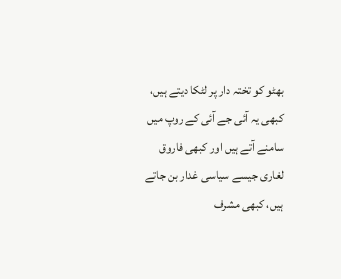بھٹو کو تختہ دار پر لٹکا دیتے ہیں، کبھی یہ آئی جے آئی کے روپ میں سامنے آتے ہیں اور کبھی فاروق لغاری جیسے سیاسی غدار بن جاتے ہیں، کبھی مشرف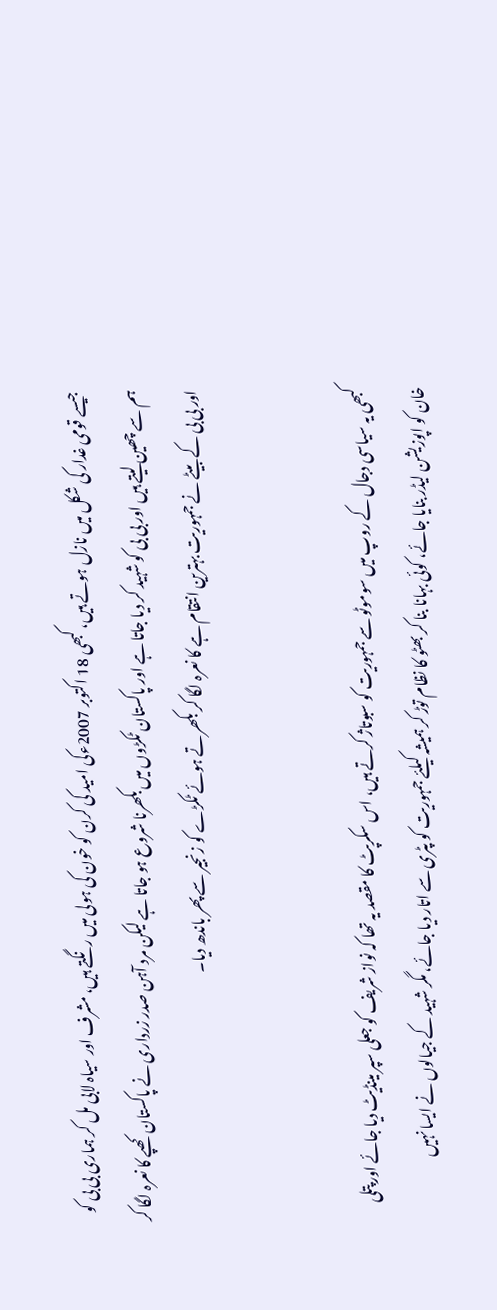جیسے قومی غدار کی شکل میں نازل ہوتے ہیں، کبھی 18 اکتوبر 2007ءکی امید کی کرن کو خون کی ہولی میں رنگتے ہیں، مشرف اور سیاہ لابی مل کر ہماری بی بی کو ہم سے چھین لیتے ہیں اور بی بی کو شہید کر دیا جاتا ہے اور پاکستان ٹکڑوں میں بکھرنا شروع ہو جاتا ہے لیکن مرد آہن صدر زرداری نے پاکستان کھپے کا نعرہ لگا کر اور بی بی کے بیٹے نے جمہوریت بہترین انتقام ہے کا نعرہ لگا کر بکھرتے ہوئے ٹکڑے کو زنجیر سے پھر باندھ دیا۔


کبھی یہ سیاسی دجال کے روپ میں سوموٹو سے جمہوریت کو سبوتاژ کرتے ہیں، اس سکرپٹ کا مقصد یہ تھا کہ نواز شریف کو جعلی سپر مینڈیٹ دیا جائے اور پتلی خان کو اپوزیشن لیڈر بنایا جائے، کوئی بہانا بنا کر بھٹو کا نظام توڑ کر ہمیشہ کیلئے جمہوریت کو پٹری سے اتار دیا جائے، مگر شہید کے جیالوں نے ایسا نہیں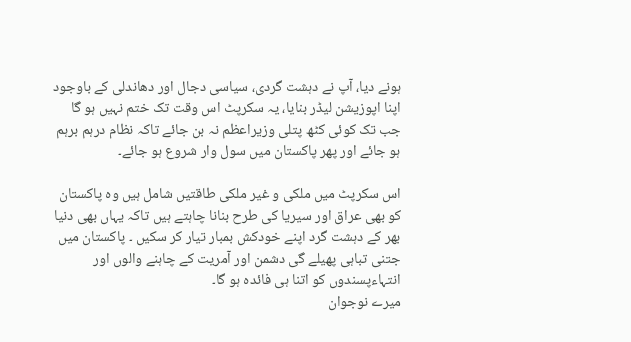ہونے دیا، آپ نے دہشت گردی، سیاسی دجال اور دھاندلی کے باوجود اپنا اپوزیشن لیڈر بنایا، یہ سکرپٹ اس وقت تک ختم نہیں ہو گا جب تک کوئی کٹھ پتلی وزیراعظم نہ بن جائے تاکہ نظام درہم برہم ہو جائے اور پھر پاکستان میں سول وار شروع ہو جائے۔

اس سکرپٹ میں ملکی و غیر ملکی طاقتیں شامل ہیں وہ پاکستان کو بھی عراق اور سیریا کی طرح بنانا چاہتے ہیں تاکہ یہاں بھی دنیا بھر کے دہشت گرد اپنے خودکش بمبار تیار کر سکیں ۔ پاکستان میں جتنی تباہی پھیلے گی دشمن اور آمریت کے چاہنے والوں اور انتہاءپسندوں کو اتنا ہی فائدہ ہو گا۔
میرے نوجوان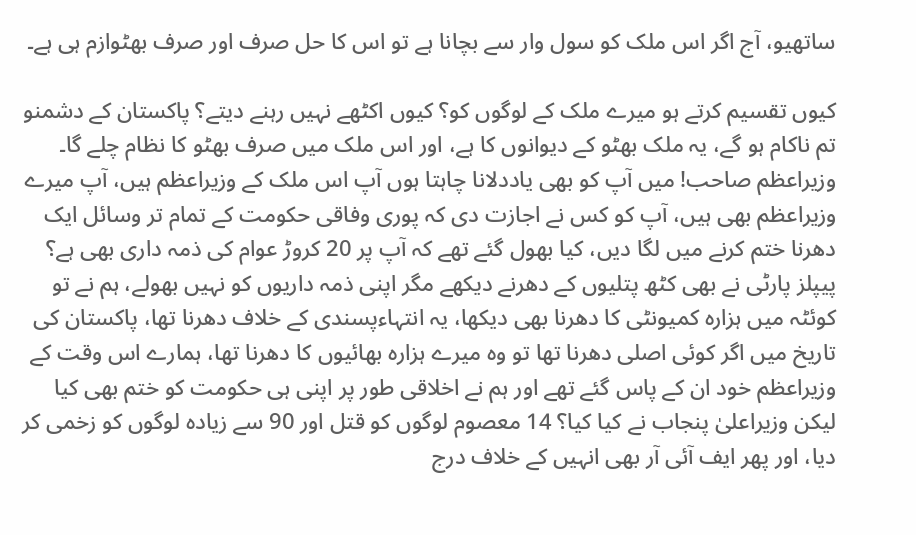ساتھیو، آج اگر اس ملک کو سول وار سے بچانا ہے تو اس کا حل صرف اور صرف بھٹوازم ہی ہے۔

کیوں تقسیم کرتے ہو میرے ملک کے لوگوں کو؟ کیوں اکٹھے نہیں رہنے دیتے؟ پاکستان کے دشمنو تم ناکام ہو گے، یہ ملک بھٹو کے دیوانوں کا ہے، اور اس ملک میں صرف بھٹو کا نظام چلے گا۔
وزیراعظم صاحب! میں آپ کو بھی یاددلانا چاہتا ہوں آپ اس ملک کے وزیراعظم ہیں، آپ میرے وزیراعظم بھی ہیں، آپ کو کس نے اجازت دی کہ پوری وفاقی حکومت کے تمام تر وسائل ایک دھرنا ختم کرنے میں لگا دیں، کیا بھول گئے تھے کہ آپ پر 20 کروڑ عوام کی ذمہ داری بھی ہے؟ پیپلز پارٹی نے بھی کٹھ پتلیوں کے دھرنے دیکھے مگر اپنی ذمہ داریوں کو نہیں بھولے، ہم نے تو کوئٹہ میں ہزارہ کمیونٹی کا دھرنا بھی دیکھا، یہ انتہاءپسندی کے خلاف دھرنا تھا، پاکستان کی تاریخ میں اگر کوئی اصلی دھرنا تھا تو وہ میرے ہزارہ بھائیوں کا دھرنا تھا، ہمارے اس وقت کے وزیراعظم خود ان کے پاس گئے تھے اور ہم نے اخلاقی طور پر اپنی ہی حکومت کو ختم بھی کیا لیکن وزیراعلیٰ پنجاب نے کیا کیا؟ 14 معصوم لوگوں کو قتل اور 90 سے زیادہ لوگوں کو زخمی کر دیا، اور پھر ایف آئی آر بھی انہیں کے خلاف درج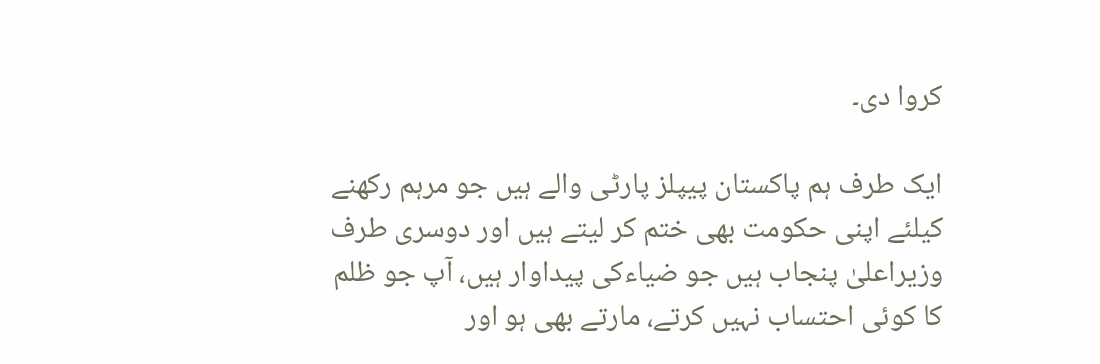کروا دی۔

ایک طرف ہم پاکستان پیپلز پارٹی والے ہیں جو مرہم رکھنے کیلئے اپنی حکومت بھی ختم کر لیتے ہیں اور دوسری طرف وزیراعلیٰ پنجاب ہیں جو ضیاءکی پیداوار ہیں، آپ جو ظلم کا کوئی احتساب نہیں کرتے، مارتے بھی ہو اور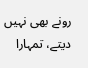رونے بھی نہیں دیتے، تمہارا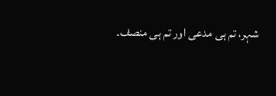شہر، تم ہی مدعی اور تم ہی منصف۔